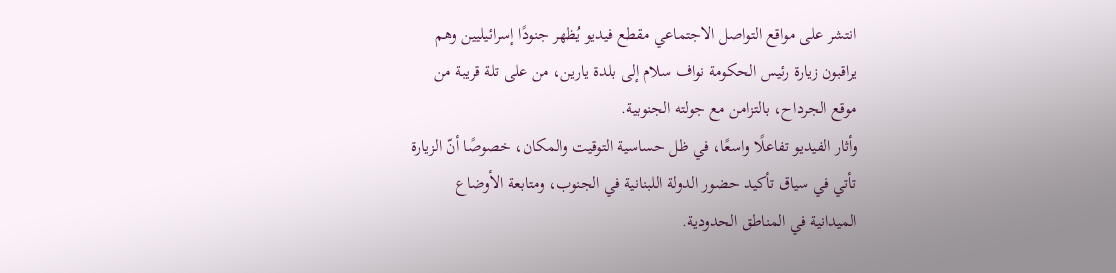انتشر على مواقع التواصل الاجتماعي مقطع فيديو يُظهر جنودًا إسرائيليين وهم يراقبون زيارة رئيس الحكومة نواف سلام إلى بلدة يارين، من على تلة قريبة من موقع الجرداح، بالتزامن مع جولته الجنوبية.
وأثار الفيديو تفاعلًا واسعًا، في ظل حساسية التوقيت والمكان، خصوصًا أنّ الزيارة تأتي في سياق تأكيد حضور الدولة اللبنانية في الجنوب، ومتابعة الأوضاع الميدانية في المناطق الحدودية.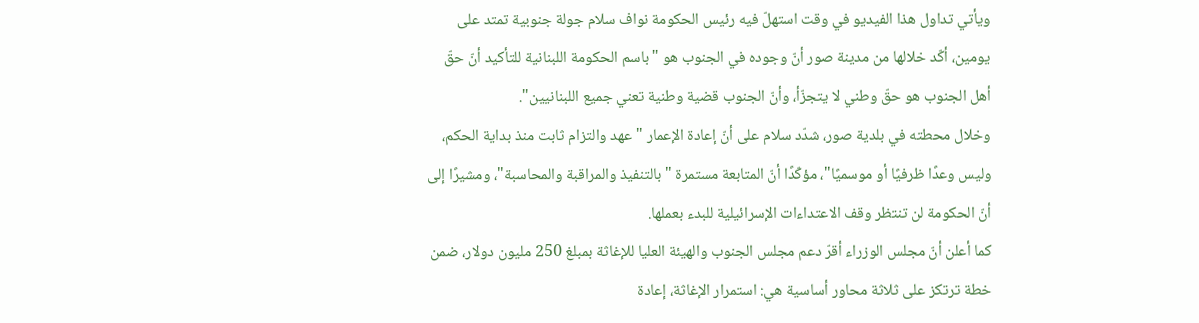ويأتي تداول هذا الفيديو في وقت استهلّ فيه رئيس الحكومة نواف سلام جولة جنوبية تمتد على يومين، أكّد خلالها من مدينة صور أنّ وجوده في الجنوب هو "باسم الحكومة اللبنانية للتأكيد أنّ حقّ أهل الجنوب هو حقّ وطني لا يتجزّأ، وأنّ الجنوب قضية وطنية تعني جميع اللبنانيين".
وخلال محطته في بلدية صور، شدّد سلام على أنّ إعادة الإعمار "عهد والتزام ثابت منذ بداية الحكم، وليس وعدًا ظرفيًا أو موسميًا"، مؤكّدًا أنّ المتابعة مستمرة "بالتنفيذ والمراقبة والمحاسبة"، ومشيرًا إلى أنّ الحكومة لن تنتظر وقف الاعتداءات الإسرائيلية للبدء بعملها.
كما أعلن أنّ مجلس الوزراء أقرّ دعم مجلس الجنوب والهيئة العليا للإغاثة بمبلغ 250 مليون دولار، ضمن خطة ترتكز على ثلاثة محاور أساسية هي: استمرار الإغاثة، إعادة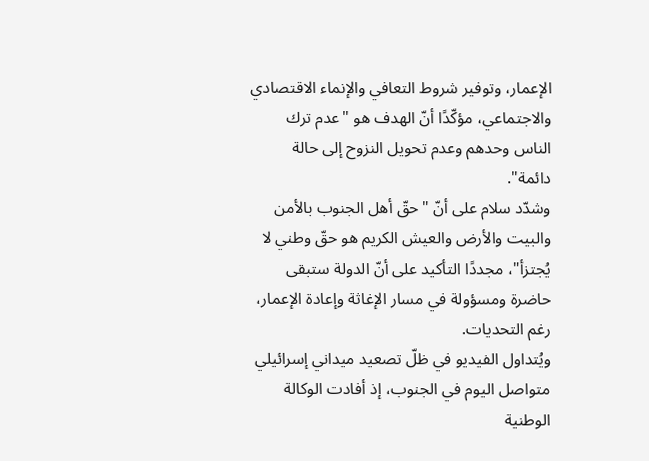الإعمار، وتوفير شروط التعافي والإنماء الاقتصادي والاجتماعي، مؤكّدًا أنّ الهدف هو "عدم ترك الناس وحدهم وعدم تحويل النزوح إلى حالة دائمة".
وشدّد سلام على أنّ "حقّ أهل الجنوب بالأمن والبيت والأرض والعيش الكريم هو حقّ وطني لا يُجتزأ"، مجددًا التأكيد على أنّ الدولة ستبقى حاضرة ومسؤولة في مسار الإغاثة وإعادة الإعمار، رغم التحديات.
ويُتداول الفيديو في ظلّ تصعيد ميداني إسرائيلي متواصل اليوم في الجنوب، إذ أفادت الوكالة الوطنية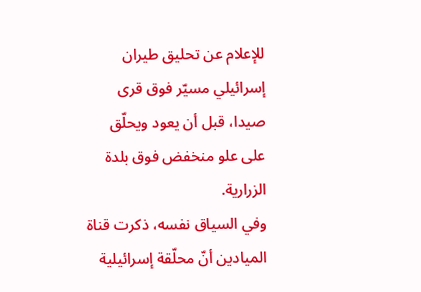للإعلام عن تحليق طيران إسرائيلي مسيّر فوق قرى صيدا، قبل أن يعود ويحلّق على علو منخفض فوق بلدة الزرارية.
وفي السياق نفسه، ذكرت قناة الميادين أنّ محلّقة إسرائيلية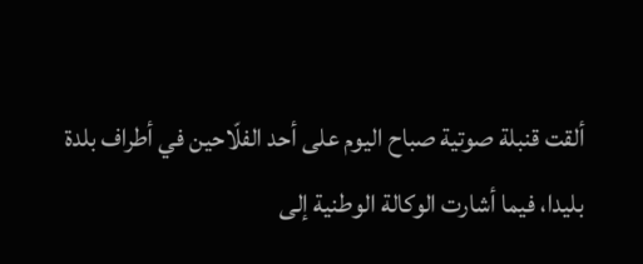ألقت قنبلة صوتية صباح اليوم على أحد الفلّاحين في أطراف بلدة بليدا، فيما أشارت الوكالة الوطنية إلى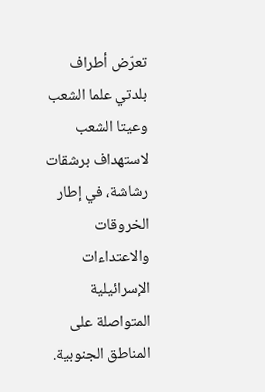تعرّض أطراف بلدتي علما الشعب وعيتا الشعب لاستهداف برشقات رشاشة، في إطار الخروقات والاعتداءات الإسرائيلية المتواصلة على المناطق الجنوبية.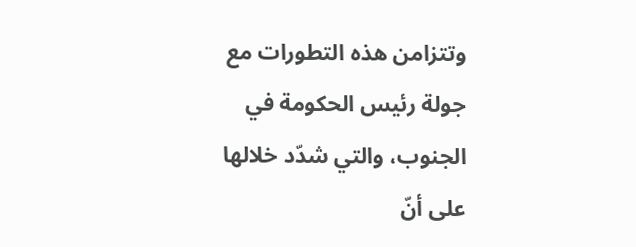وتتزامن هذه التطورات مع جولة رئيس الحكومة في الجنوب، والتي شدّد خلالها على أنّ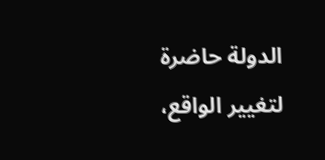الدولة حاضرة لتغيير الواقع،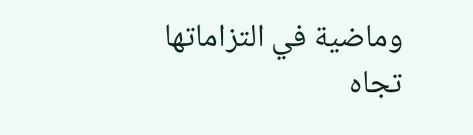وماضية في التزاماتها تجاه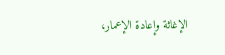الإغاثة وإعادة الإعمار،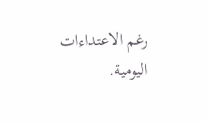رغم الاعتداءات اليومية.